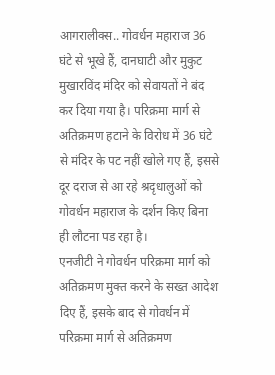आगरालीक्स.. गोवर्धन महाराज 36 घंटे से भूखे हैं, दानघाटी और मुकुट मुखारविंद मंदिर को सेवायतों ने बंद कर दिया गया है। परिक्रमा मार्ग से अतिक्रमण हटाने के विरोध में 36 घंटे से मंदिर के पट नहीं खोले गए हैं, इससे दूर दराज से आ रहे श्रदृधालुओं को गोवर्धन महाराज के दर्शन किए बिना ही लौटना पड रहा है।
एनजीटी ने गोवर्धन परिक्रमा मार्ग को अतिक्रमण मुक्त करने के सख्त आदेश दिए हैं, इसके बाद से गोवर्धन में परिक्रमा मार्ग से अतिक्रमण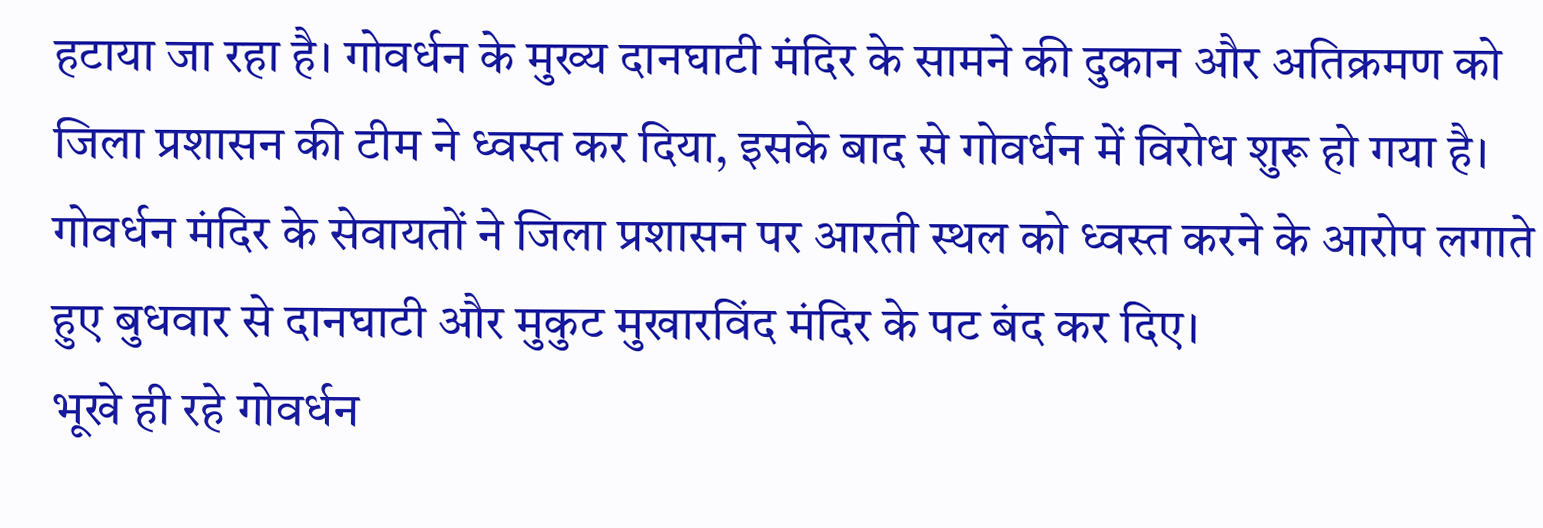हटाया जा रहा है। गोवर्धन के मुख्य दानघाटी मंदिर के सामने की दुकान और अतिक्रमण को जिला प्रशासन की टीम ने ध्वस्त कर दिया, इसके बाद से गोवर्धन में विरोध शुरू हो गया है। गोवर्धन मंदिर के सेवायतों ने जिला प्रशासन पर आरती स्थल को ध्वस्त करने के आरोप लगाते हुए बुधवार से दानघाटी और मुकुट मुखारविंद मंदिर के पट बंद कर दिए।
भूखे ही रहे गोवर्धन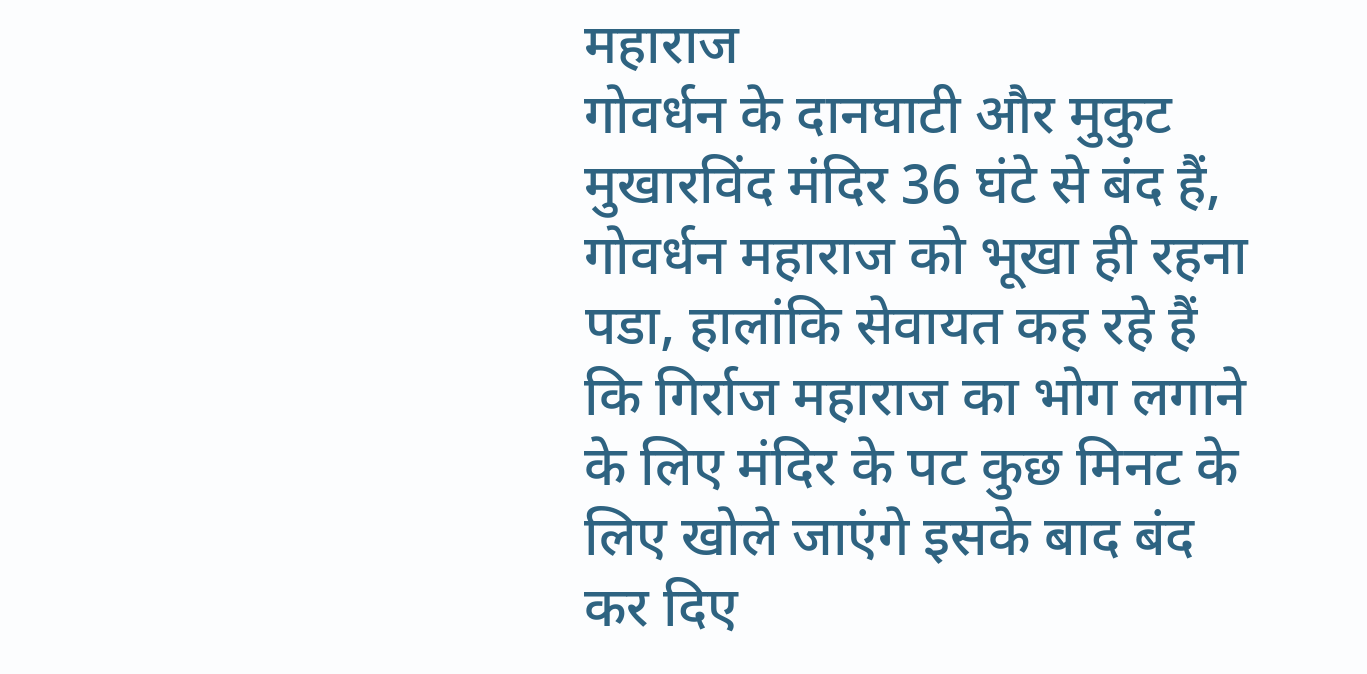महाराज
गोवर्धन के दानघाटी और मुकुट मुखारविंद मंदिर 36 घंटे से बंद हैं, गोवर्धन महाराज को भूखा ही रहना पडा, हालांकि सेवायत कह रहे हैं कि गिर्राज महाराज का भोग लगाने के लिए मंदिर के पट कुछ मिनट के लिए खोले जाएंगे इसके बाद बंद कर दिए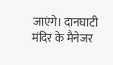जाएंगे। दानघाटी मंदिर के मैनेजर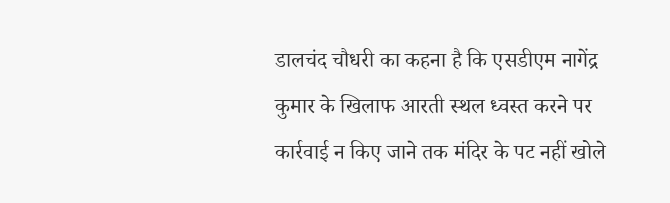डालचंद चौधरी का कहना है कि एसडीएम नागेंद्र कुमार के खिलाफ आरती स्थल ध्वस्त करने पर कार्रवाई न किए जाने तक मंदिर के पट नहीं खोले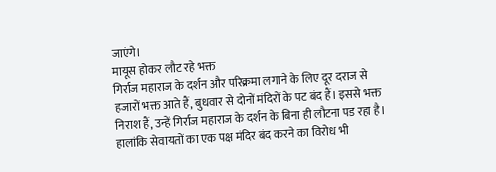जाएंगे।
मायूस होकर लौट रहे भक्त
गिर्राज महाराज के दर्शन और परिक्रमा लगाने के लिए दूर दराज से हजारों भक्त आते हैं, बुधवार से दोनों मंदिरों के पट बंद हैं। इससे भक्त निराश हैं, उन्हें गिर्राज महाराज के दर्शन के बिना ही लौटना पड रहा है। हालांकि सेवायतों का एक पक्ष मंदिर बंद करने का विरोध भी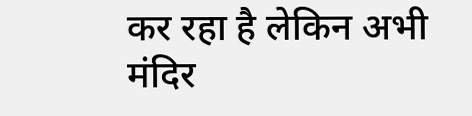कर रहा है लेकिन अभी मंदिर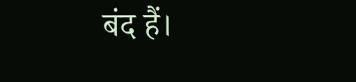बंद हैं।